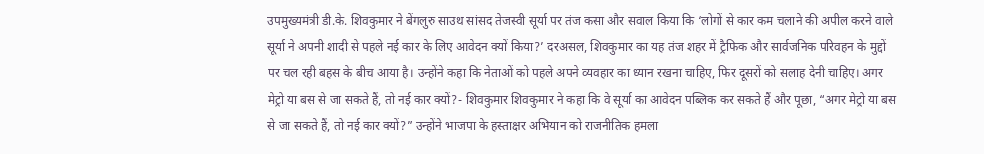उपमुख्यमंत्री डी.के. शिवकुमार ने बेंगलुरु साउथ सांसद तेजस्वी सूर्या पर तंज कसा और सवाल किया कि ‘लोगों से कार कम चलाने की अपील करने वाले सूर्या ने अपनी शादी से पहले नई कार के लिए आवेदन क्यों किया?’ दरअसल, शिवकुमार का यह तंज शहर में ट्रैफिक और सार्वजनिक परिवहन के मुद्दों पर चल रही बहस के बीच आया है। उन्होंने कहा कि नेताओं को पहले अपने व्यवहार का ध्यान रखना चाहिए, फिर दूसरों को सलाह देनी चाहिए। अगर मेट्रो या बस से जा सकते हैं, तो नई कार क्यों?- शिवकुमार शिवकुमार ने कहा कि वे सूर्या का आवेदन पब्लिक कर सकते हैं और पूछा, “अगर मेट्रो या बस से जा सकते हैं, तो नई कार क्यों?” उन्होंने भाजपा के हस्ताक्षर अभियान को राजनीतिक हमला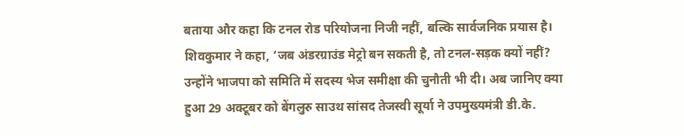बताया और कहा कि टनल रोड परियोजना निजी नहीं, बल्कि सार्वजनिक प्रयास है। शिवकुमार ने कहा, ‘जब अंडरग्राउंड मेट्रो बन सकती है, तो टनल-सड़क क्यों नहीं? उन्होंने भाजपा को समिति में सदस्य भेज समीक्षा की चुनौती भी दी। अब जानिए क्या हुआ 29 अक्टूबर को बेंगलुरु साउथ सांसद तेजस्वी सूर्या ने उपमुख्यमंत्री डी.के.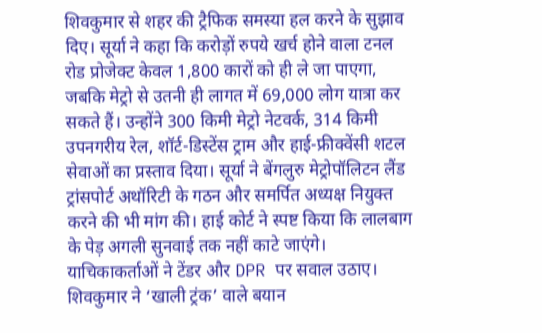शिवकुमार से शहर की ट्रैफिक समस्या हल करने के सुझाव दिए। सूर्या ने कहा कि करोड़ों रुपये खर्च होने वाला टनल रोड प्रोजेक्ट केवल 1,800 कारों को ही ले जा पाएगा, जबकि मेट्रो से उतनी ही लागत में 69,000 लोग यात्रा कर सकते हैं। उन्होंने 300 किमी मेट्रो नेटवर्क, 314 किमी उपनगरीय रेल, शॉर्ट-डिस्टेंस ट्राम और हाई-फ्रीक्वेंसी शटल सेवाओं का प्रस्ताव दिया। सूर्या ने बेंगलुरु मेट्रोपॉलिटन लैंड ट्रांसपोर्ट अथॉरिटी के गठन और समर्पित अध्यक्ष नियुक्त करने की भी मांग की। हाई कोर्ट ने स्पष्ट किया कि लालबाग के पेड़ अगली सुनवाई तक नहीं काटे जाएंगे। याचिकाकर्ताओं ने टेंडर और DPR पर सवाल उठाए। शिवकुमार ने ‘खाली ट्रंक’ वाले बयान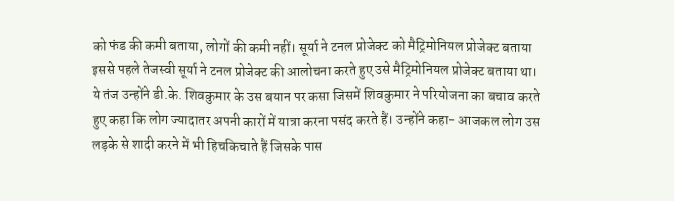को फंड की कमी बताया, लोगों की कमी नहीं। सूर्या ने टनल प्रोजेक्ट को मैट्रिमोनियल प्रोजेक्ट बताया इससे पहले तेजस्वी सूर्या ने टनल प्रोजेक्ट की आलोचना करते हुए उसे मैट्रिमोनियल प्रोजेक्ट बताया था। ये तंज उन्होंने डी.के. शिवकुमार के उस बयान पर कसा जिसमें शिवकुमार ने परियोजना का बचाव करते हुए कहा कि लोग ज्यादातर अपनी कारों में यात्रा करना पसंद करते हैं। उन्होंने कहा- आजकल लोग उस लड़के से शादी करने में भी हिचकिचाते हैं जिसके पास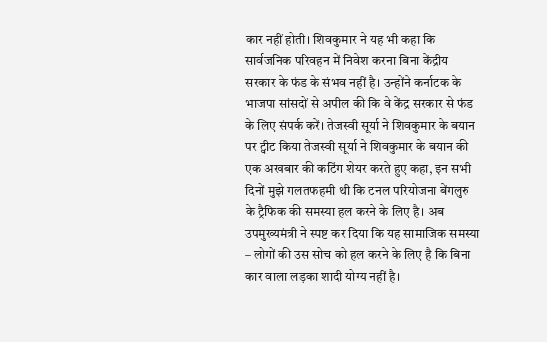कार नहीं होती। शिवकुमार ने यह भी कहा कि सार्वजनिक परिवहन में निवेश करना बिना केंद्रीय सरकार के फंड के संभव नहीं है। उन्होंने कर्नाटक के भाजपा सांसदों से अपील की कि वे केंद्र सरकार से फंड के लिए संपर्क करें। तेजस्वी सूर्या ने शिवकुमार के बयान पर ट्वीट किया तेजस्वी सूर्या ने शिवकुमार के बयान की एक अखबार की कटिंग शेयर करते हुए कहा, इन सभी दिनों मुझे गलतफहमी थी कि टनल परियोजना बेंगलुरु के ट्रैफिक की समस्या हल करने के लिए है। अब उपमुख्यमंत्री ने स्पष्ट कर दिया कि यह सामाजिक समस्या – लोगों की उस सोच को हल करने के लिए है कि बिना कार वाला लड़का शादी योग्य नहीं है।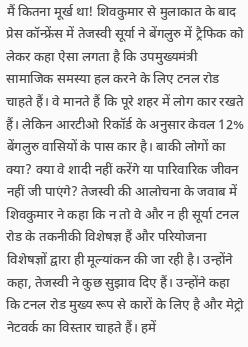मैं कितना मूर्ख था! शिवकुमार से मुलाकात के बाद प्रेस कॉन्फ्रेंस में तेजस्वी सूर्या ने बेंगलुरु में ट्रैफिक को लेकर कहा ऐसा लगता है कि उपमुख्यमंत्री सामाजिक समस्या हल करने के लिए टनल रोड चाहते हैं। वे मानते हैं कि पूरे शहर में लोग कार रखते हैं। लेकिन आरटीओ रिकॉर्ड के अनुसार केवल 12% बेंगलुरु वासियों के पास कार है। बाकी लोगों का क्या? क्या वे शादी नहीं करेंगे या पारिवारिक जीवन नहीं जी पाएंगे? तेजस्वी की आलोचना के जवाब में शिवकुमार ने कहा कि न तो वे और न ही सूर्या टनल रोड के तकनीकी विशेषज्ञ हैं और परियोजना विशेषज्ञों द्वारा ही मूल्यांकन की जा रही है। उन्होंने कहा, तेजस्वी ने कुछ सुझाव दिए हैं। उन्होंने कहा कि टनल रोड मुख्य रूप से कारों के लिए है और मेट्रो नेटवर्क का विस्तार चाहते हैं। हमें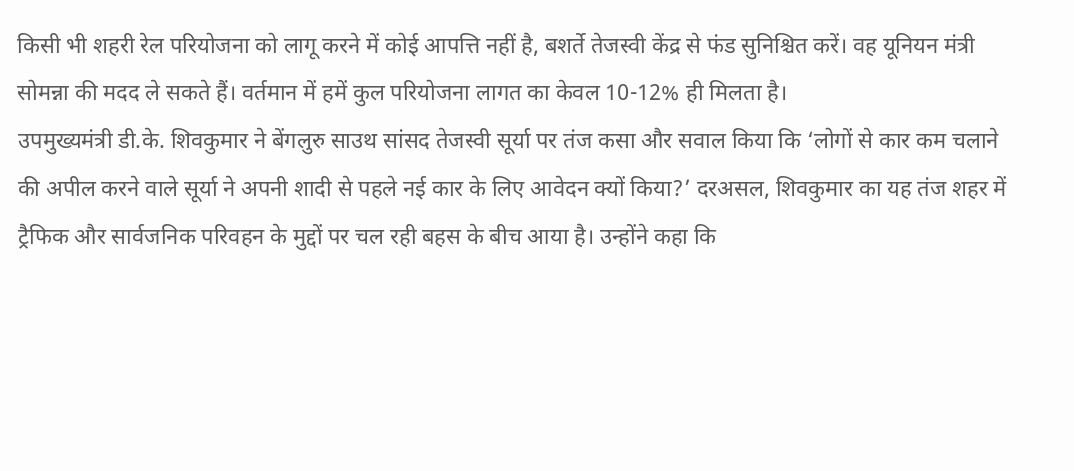किसी भी शहरी रेल परियोजना को लागू करने में कोई आपत्ति नहीं है, बशर्ते तेजस्वी केंद्र से फंड सुनिश्चित करें। वह यूनियन मंत्री सोमन्ना की मदद ले सकते हैं। वर्तमान में हमें कुल परियोजना लागत का केवल 10-12% ही मिलता है।
उपमुख्यमंत्री डी.के. शिवकुमार ने बेंगलुरु साउथ सांसद तेजस्वी सूर्या पर तंज कसा और सवाल किया कि ‘लोगों से कार कम चलाने की अपील करने वाले सूर्या ने अपनी शादी से पहले नई कार के लिए आवेदन क्यों किया?’ दरअसल, शिवकुमार का यह तंज शहर में ट्रैफिक और सार्वजनिक परिवहन के मुद्दों पर चल रही बहस के बीच आया है। उन्होंने कहा कि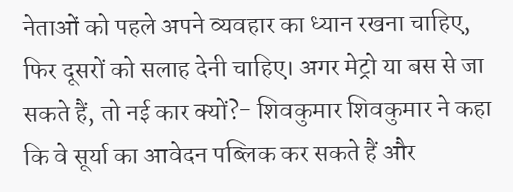नेताओं को पहले अपने व्यवहार का ध्यान रखना चाहिए, फिर दूसरों को सलाह देनी चाहिए। अगर मेट्रो या बस से जा सकते हैं, तो नई कार क्यों?- शिवकुमार शिवकुमार ने कहा कि वे सूर्या का आवेदन पब्लिक कर सकते हैं और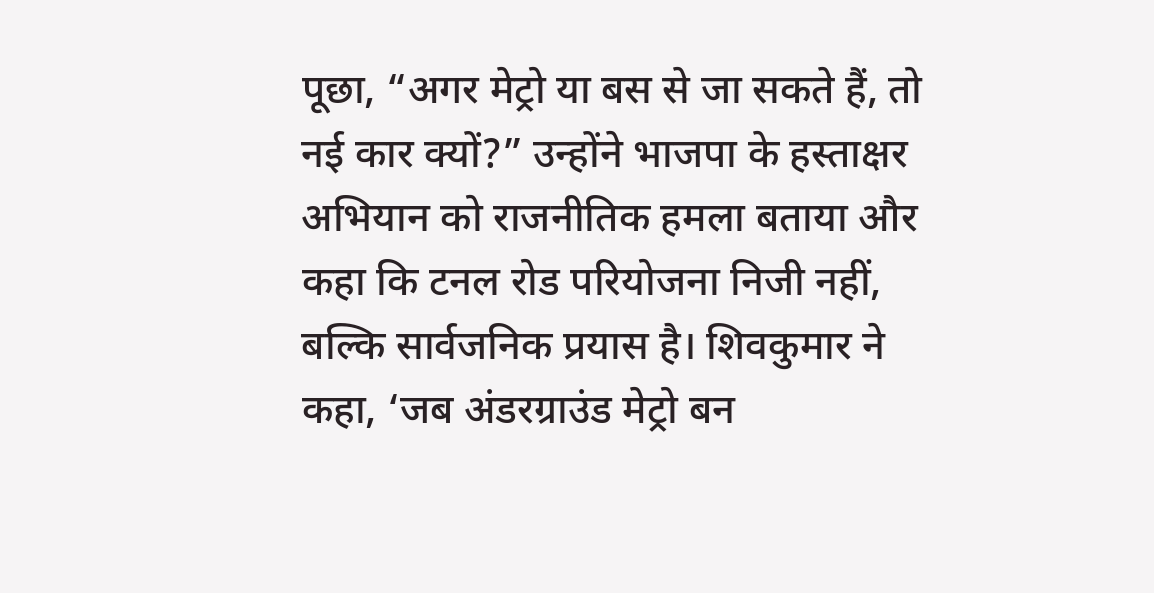पूछा, “अगर मेट्रो या बस से जा सकते हैं, तो नई कार क्यों?” उन्होंने भाजपा के हस्ताक्षर अभियान को राजनीतिक हमला बताया और कहा कि टनल रोड परियोजना निजी नहीं, बल्कि सार्वजनिक प्रयास है। शिवकुमार ने कहा, ‘जब अंडरग्राउंड मेट्रो बन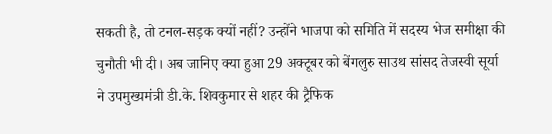सकती है, तो टनल-सड़क क्यों नहीं? उन्होंने भाजपा को समिति में सदस्य भेज समीक्षा की चुनौती भी दी। अब जानिए क्या हुआ 29 अक्टूबर को बेंगलुरु साउथ सांसद तेजस्वी सूर्या ने उपमुख्यमंत्री डी.के. शिवकुमार से शहर की ट्रैफिक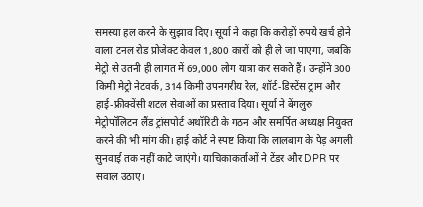समस्या हल करने के सुझाव दिए। सूर्या ने कहा कि करोड़ों रुपये खर्च होने वाला टनल रोड प्रोजेक्ट केवल 1,800 कारों को ही ले जा पाएगा, जबकि मेट्रो से उतनी ही लागत में 69,000 लोग यात्रा कर सकते हैं। उन्होंने 300 किमी मेट्रो नेटवर्क, 314 किमी उपनगरीय रेल, शॉर्ट-डिस्टेंस ट्राम और हाई-फ्रीक्वेंसी शटल सेवाओं का प्रस्ताव दिया। सूर्या ने बेंगलुरु मेट्रोपॉलिटन लैंड ट्रांसपोर्ट अथॉरिटी के गठन और समर्पित अध्यक्ष नियुक्त करने की भी मांग की। हाई कोर्ट ने स्पष्ट किया कि लालबाग के पेड़ अगली सुनवाई तक नहीं काटे जाएंगे। याचिकाकर्ताओं ने टेंडर और DPR पर सवाल उठाए।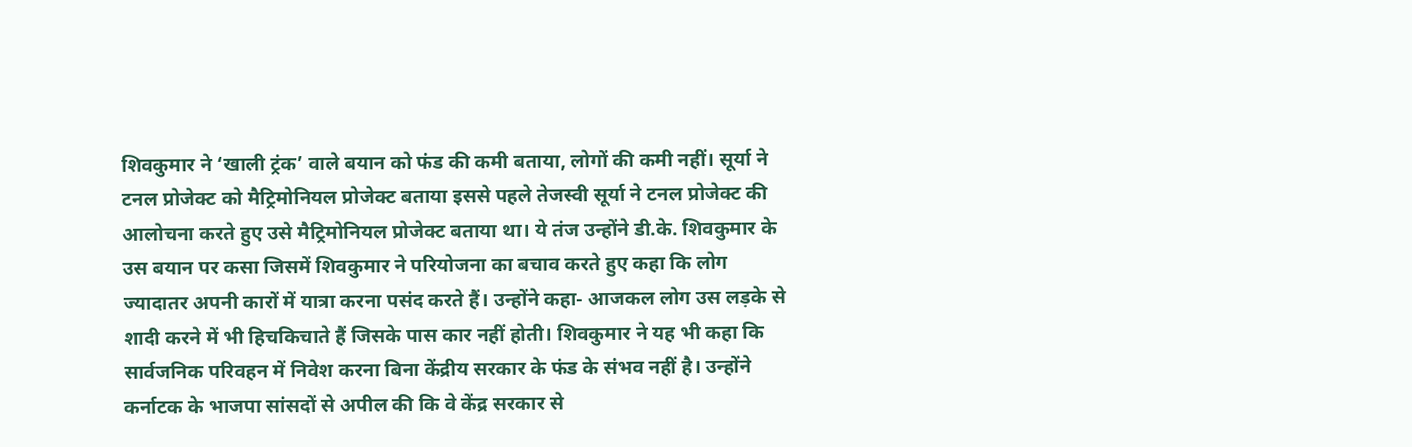शिवकुमार ने ‘खाली ट्रंक’ वाले बयान को फंड की कमी बताया, लोगों की कमी नहीं। सूर्या ने टनल प्रोजेक्ट को मैट्रिमोनियल प्रोजेक्ट बताया इससे पहले तेजस्वी सूर्या ने टनल प्रोजेक्ट की आलोचना करते हुए उसे मैट्रिमोनियल प्रोजेक्ट बताया था। ये तंज उन्होंने डी.के. शिवकुमार के उस बयान पर कसा जिसमें शिवकुमार ने परियोजना का बचाव करते हुए कहा कि लोग ज्यादातर अपनी कारों में यात्रा करना पसंद करते हैं। उन्होंने कहा- आजकल लोग उस लड़के से शादी करने में भी हिचकिचाते हैं जिसके पास कार नहीं होती। शिवकुमार ने यह भी कहा कि सार्वजनिक परिवहन में निवेश करना बिना केंद्रीय सरकार के फंड के संभव नहीं है। उन्होंने कर्नाटक के भाजपा सांसदों से अपील की कि वे केंद्र सरकार से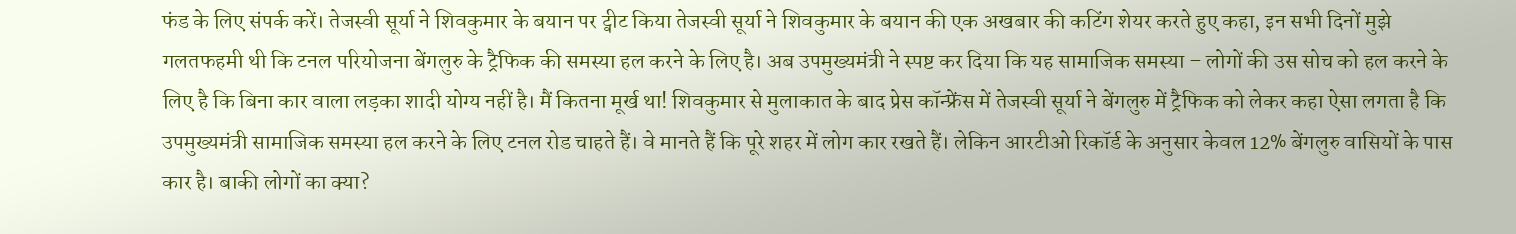फंड के लिए संपर्क करें। तेजस्वी सूर्या ने शिवकुमार के बयान पर ट्वीट किया तेजस्वी सूर्या ने शिवकुमार के बयान की एक अखबार की कटिंग शेयर करते हुए कहा, इन सभी दिनों मुझे गलतफहमी थी कि टनल परियोजना बेंगलुरु के ट्रैफिक की समस्या हल करने के लिए है। अब उपमुख्यमंत्री ने स्पष्ट कर दिया कि यह सामाजिक समस्या – लोगों की उस सोच को हल करने के लिए है कि बिना कार वाला लड़का शादी योग्य नहीं है। मैं कितना मूर्ख था! शिवकुमार से मुलाकात के बाद प्रेस कॉन्फ्रेंस में तेजस्वी सूर्या ने बेंगलुरु में ट्रैफिक को लेकर कहा ऐसा लगता है कि उपमुख्यमंत्री सामाजिक समस्या हल करने के लिए टनल रोड चाहते हैं। वे मानते हैं कि पूरे शहर में लोग कार रखते हैं। लेकिन आरटीओ रिकॉर्ड के अनुसार केवल 12% बेंगलुरु वासियों के पास कार है। बाकी लोगों का क्या?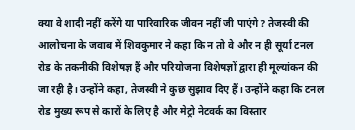क्या वे शादी नहीं करेंगे या पारिवारिक जीवन नहीं जी पाएंगे? तेजस्वी की आलोचना के जवाब में शिवकुमार ने कहा कि न तो वे और न ही सूर्या टनल रोड के तकनीकी विशेषज्ञ हैं और परियोजना विशेषज्ञों द्वारा ही मूल्यांकन की जा रही है। उन्होंने कहा, तेजस्वी ने कुछ सुझाव दिए हैं। उन्होंने कहा कि टनल रोड मुख्य रूप से कारों के लिए है और मेट्रो नेटवर्क का विस्तार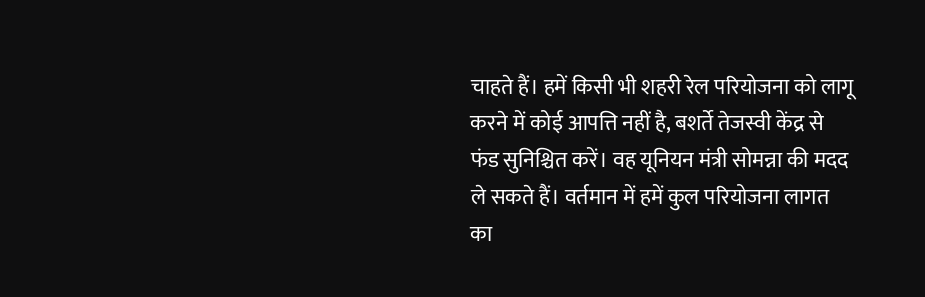चाहते हैं। हमें किसी भी शहरी रेल परियोजना को लागू करने में कोई आपत्ति नहीं है, बशर्ते तेजस्वी केंद्र से फंड सुनिश्चित करें। वह यूनियन मंत्री सोमन्ना की मदद ले सकते हैं। वर्तमान में हमें कुल परियोजना लागत का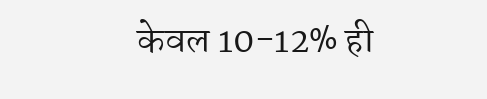केवल 10-12% ही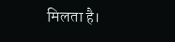मिलता है।